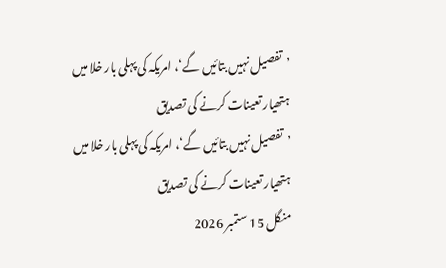’تفصیل نہیں بتائیں گے‘، امریکہ کی پہلی بار خلا میں ہتھیار تعینات کرنے کی تصدیق
’تفصیل نہیں بتائیں گے‘، امریکہ کی پہلی بار خلا میں ہتھیار تعینات کرنے کی تصدیق
منگل 15 ستمبر 2026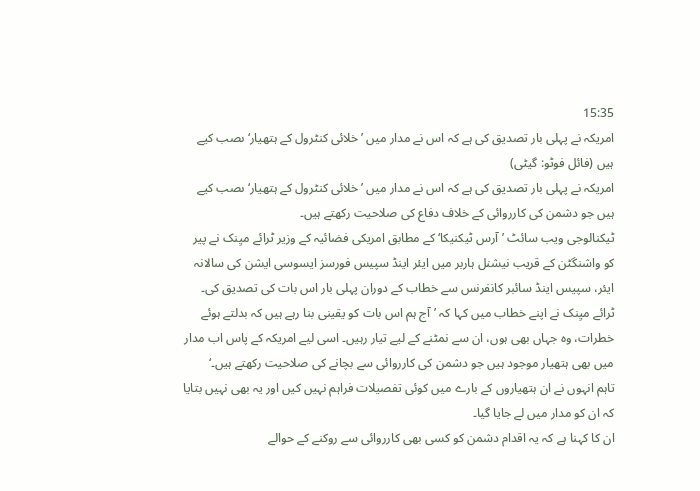15:35
امریکہ نے پہلی بار تصدیق کی ہے کہ اس نے مدار میں ’خلائی کنٹرول کے ہتھیار‘ ںصب کیے ہیں (فائل فوٹو: گیٹی)
امریکہ نے پہلی بار تصدیق کی ہے کہ اس نے مدار میں ’خلائی کنٹرول کے ہتھیار‘ ںصب کیے ہیں جو دشمن کی کارروائی کے خلاف دفاع کی صلاحیت رکھتے ہیں۔
ٹیکنالوجی ویب سائٹ ’آرس ٹیکنیکا‘ کے مطابق امریکی فضائیہ کے وزیر ٹرائے میِنک نے پیر کو واشنگٹن کے قریب نیشنل ہاربر میں ایئر اینڈ سپیس فورسز ایسوسی ایشن کی سالانہ ایئر، سپیس اینڈ سائبر کانفرنس سے خطاب کے دوران پہلی بار اس بات کی تصدیق کی۔
ٹرائے میِنک نے اپنے خطاب میں کہا کہ ’آج ہم اس بات کو یقینی بنا رہے ہیں کہ بدلتے ہوئے خطرات، وہ جہاں بھی ہوں، ان سے نمٹنے کے لیے تیار رہیں۔ اسی لیے امریکہ کے پاس اب مدار میں بھی ہتھیار موجود ہیں جو دشمن کی کارروائی سے بچانے کی صلاحیت رکھتے ہیں۔‘
تاہم انہوں نے ان ہتھیاروں کے بارے میں کوئی تفصیلات فراہم نہیں کیں اور یہ بھی نہیں بتایا کہ ان کو مدار میں لے جایا گیا۔
ان کا کہنا ہے کہ یہ اقدام دشمن کو کسی بھی کارروائی سے روکنے کے حوالے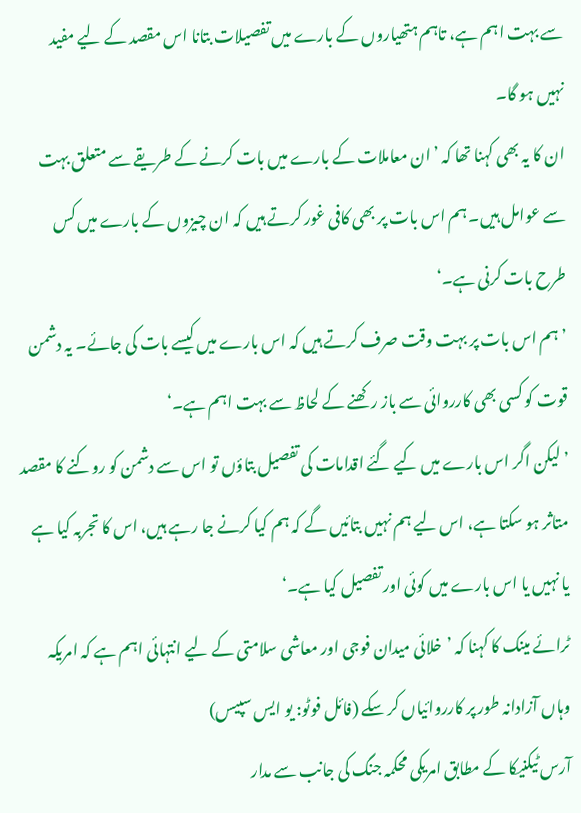سے بہت اہم ہے، تاہم ہتھیاروں کے بارے میں تفصیلات بتانا اس مقصد کے لیے مفید نہیں ہو گا۔
ان کا یہ بھی کہنا تھا کہ ’ان معاملات کے بارے میں بات کرنے کے طریقے سے متعلق بہت سے عوامل ہیں۔ ہم اس بات پر بھی کافی غور کرتے ہیں کہ ان چیزوں کے بارے میں کس طرح بات کرنی ہے۔‘
’ہم اس بات پر بہت وقت صرف کرتے ہیں کہ اس بارے میں کیسے بات کی جائے۔ یہ دشمن قوت کو کسی بھی کارروائی سے باز رکھنے کے لحاظ سے بہت اہم ہے۔‘
’لیکن اگر اس بارے میں کیے گئے اقدامات کی تفصیل بتاؤں تو اس سے دشمن کو روکنے کا مقصد متاثر ہو سکتا ہے، اس لیے ہم نہیں بتائیں گے کہ ہم کیا کرنے جا رہے ہیں، اس کا تجربہ کیا ہے یا نہیں یا اس بارے میں کوئی اور تفصیل کیا ہے۔‘
ٹرائے مینک کا کہنا کہ ’خلائی میدان فوجی اور معاشی سلامتی کے لیے انتہائی اہم ہے کہ امریکہ وہاں آزادانہ طور پر کارروائیاں کر سکے (فائل فوٹو: یو ایس سپیس)
آرس ٹیکنیکا کے مطابق امریکی محکمہ جنگ کی جانب سے مدار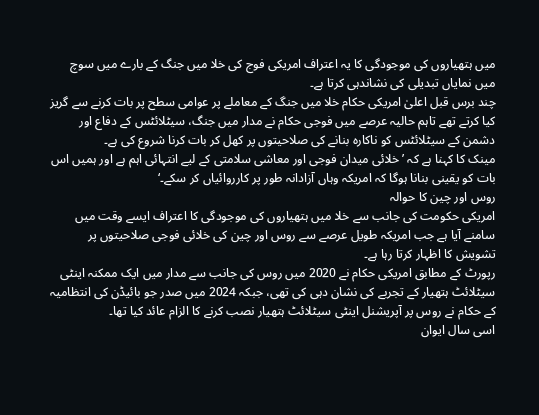میں ہتھیاروں کی موجودگی کا یہ اعتراف امریکی فوج کی خلا میں جنگ کے بارے میں سوچ میں نمایاں تبدیلی کی نشاندہی کرتا ہے۔
چند برس قبل اعلیٰ امریکی حکام خلا میں جنگ کے معاملے پر عوامی سطح پر بات کرنے سے گریز کیا کرتے تھے تاہم حالیہ عرصے میں فوجی حکام نے مدار میں جنگ، سیٹلائٹس کے دفاع اور دشمن کے سیٹلائٹس کو ناکارہ بنانے کی صلاحیتوں پر کھل کر بات کرنا شروع کی ہے۔
مینک کا کہنا ہے کہ ’خلائی میدان فوجی اور معاشی سلامتی کے لیے انتہائی اہم ہے اور ہمیں اس بات کو یقینی بنانا ہوگا کہ امریکہ وہاں آزادانہ طور پر کارروائیاں کر سکے۔‘
روس اور چین کا حوالہ
امریکی حکومت کی جانب سے خلا میں ہتھیاروں کی موجودگی کا اعتراف ایسے وقت میں سامنے آیا ہے جب امریکہ طویل عرصے سے روس اور چین کی خلائی فوجی صلاحیتوں پر تشویش کا اظہار کرتا رہا ہے۔
رپورٹ کے مطابق امریکی حکام نے 2020 میں روس کی جانب سے مدار میں ایک ممکنہ اینٹی سیٹلائٹ ہتھیار کے تجربے کی نشان دہی کی تھی، جبکہ 2024 میں صدر جو بائیڈن کی انتظامیہ کے حکام نے روس پر آپریشنل اینٹی سیٹلائٹ ہتھیار نصب کرنے کا الزام عائد کیا تھا۔
اسی سال ایوان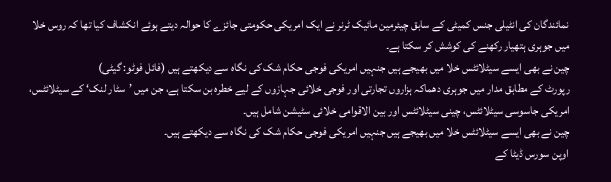نمائندگان کی انٹیلی جنس کمیٹی کے سابق چیئرمین مائیک ٹرنر نے ایک امریکی حکومتی جائزے کا حوالہ دیتے ہوئے انکشاف کیا تھا کہ روس خلا میں جوہری ہتھیار رکھنے کی کوشش کر سکتا ہے۔
چین نے بھی ایسے سیٹلائٹس خلا میں بھیجے ہیں جنہیں امریکی فوجی حکام شک کی نگاہ سے دیکھتے ہیں (فائل فوٹو: گیٹی)
رپورٹ کے مطابق مدار میں جوہری دھماکہ ہزاروں تجارتی اور فوجی خلائی جہازوں کے لیے خطرہ بن سکتا ہے، جن میں ’سٹار لنک‘ کے سیٹلائٹس، امریکی جاسوسی سیٹلائٹس، چینی سیٹلائٹس اور بین الاقوامی خلائی سٹیشن شامل ہیں۔
چین نے بھی ایسے سیٹلائٹس خلا میں بھیجے ہیں جنہیں امریکی فوجی حکام شک کی نگاہ سے دیکھتے ہیں۔
اوپن سورس ڈیٹا کے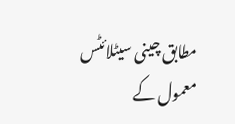مطابق چینی سیٹلائٹس معمول کے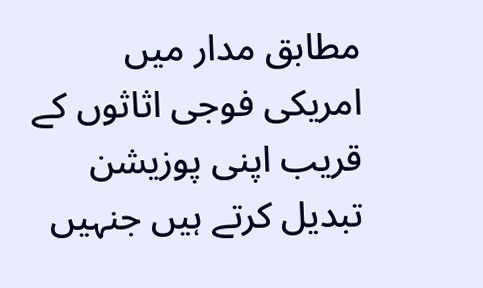مطابق مدار میں امریکی فوجی اثاثوں کے قریب اپنی پوزیشن تبدیل کرتے ہیں جنہیں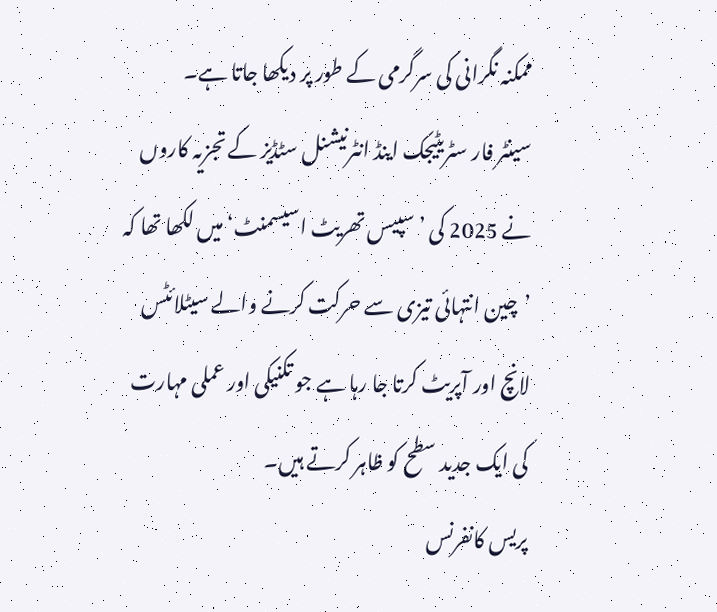ممکنہ نگرانی کی سرگرمی کے طور پر دیکھا جاتا ہے۔
سینٹر فار سٹریٹیجک اینڈ انٹرنیشنل سٹڈیز کے تجزیہ کاروں نے 2025 کی ’سپیس تھریٹ اسیسمنٹ‘ میں لکھا تھا کہ ’چین انتہائی تیزی سے حرکت کرنے والے سیٹلائٹس لانچ اور آپریٹ کرتا جا رہا ہے جو تکنیکی اور عملی مہارت کی ایک جدید سطح کو ظاہر کرتے ہیں۔
پریس کانفرنس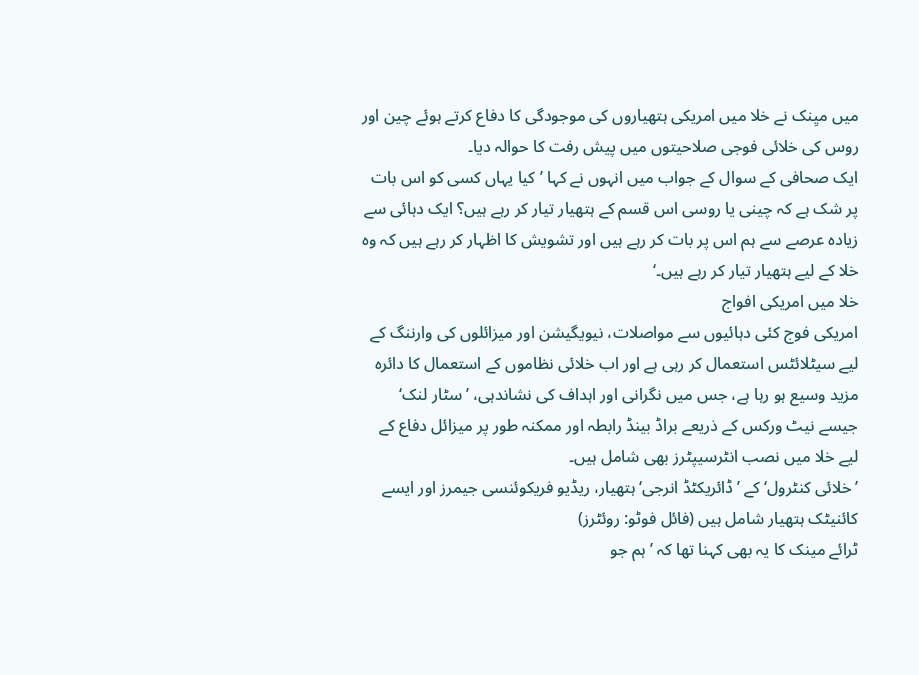میں میِنک نے خلا میں امریکی ہتھیاروں کی موجودگی کا دفاع کرتے ہوئے چین اور روس کی خلائی فوجی صلاحیتوں میں پیش رفت کا حوالہ دیا۔
ایک صحافی کے سوال کے جواب میں انہوں نے کہا ’کیا یہاں کسی کو اس بات پر شک ہے کہ چینی یا روسی اس قسم کے ہتھیار تیار کر رہے ہیں؟ ایک دہائی سے زیادہ عرصے سے ہم اس پر بات کر رہے ہیں اور تشویش کا اظہار کر رہے ہیں کہ وہ خلا کے لیے ہتھیار تیار کر رہے ہیں۔‘
خلا میں امریکی افواج
امریکی فوج کئی دہائیوں سے مواصلات، نیویگیشن اور میزائلوں کی وارننگ کے لیے سیٹلائٹس استعمال کر رہی ہے اور اب خلائی نظاموں کے استعمال کا دائرہ مزید وسیع ہو رہا ہے، جس میں نگرانی اور اہداف کی نشاندہی، ’سٹار لنک‘ جیسے نیٹ ورکس کے ذریعے براڈ بینڈ رابطہ اور ممکنہ طور پر میزائل دفاع کے لیے خلا میں نصب انٹرسیپٹرز بھی شامل ہیں۔
’خلائی کنٹرول‘ کے ’ڈائریکٹڈ انرجی‘ ہتھیار، ریڈیو فریکوئنسی جیمرز اور ایسے کائنیٹک ہتھیار شامل ہیں (فائل فوٹو: روئٹرز)
ٹرائے مینک کا یہ بھی کہنا تھا کہ ’ہم جو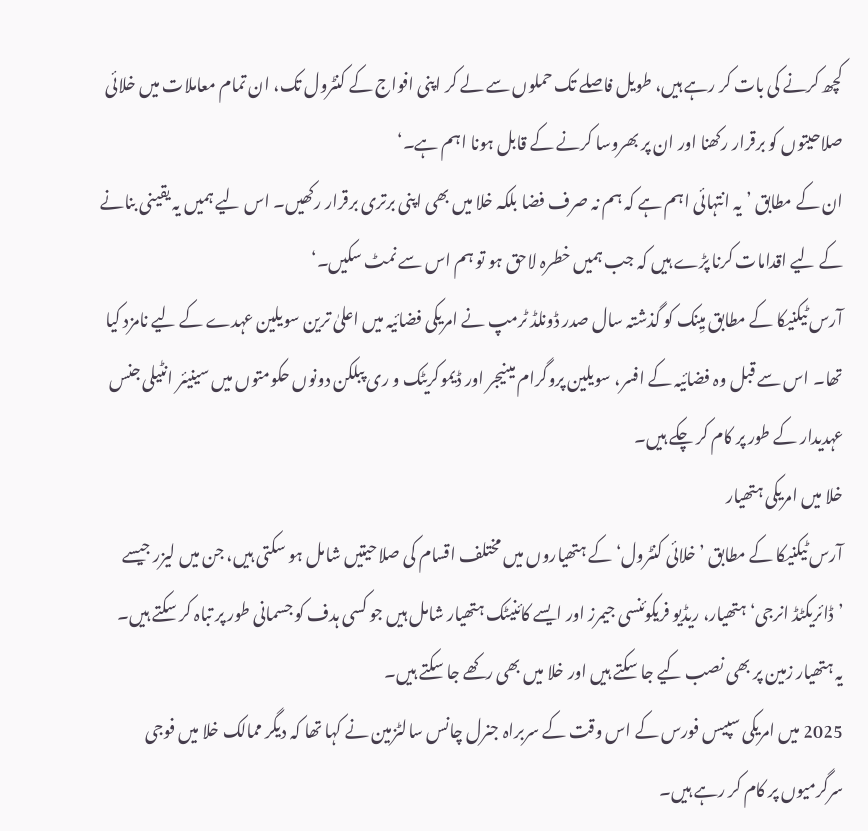کچھ کرنے کی بات کر رہے ہیں، طویل فاصلے تک حملوں سے لے کر اپنی افواج کے کنٹرول تک، ان تمام معاملات میں خلائی صلاحیتوں کو برقرار رکھنا اور ان پر بھروسا کرنے کے قابل ہونا اہم ہے۔‘
ان کے مطابق ’یہ انتہائی اہم ہے کہ ہم نہ صرف فضا بلکہ خلا میں بھی اپنی برتری برقرار رکھیں۔ اس لیے ہمیں یہ یقینی بنانے کے لیے اقدامات کرنا پڑے ہیں کہ جب ہمیں خطرہ لاحق ہو تو ہم اس سے نمٹ سکیں۔‘
آرس ٹیکنیکا کے مطابق میِنک کو گذشتہ سال صدر ڈونلڈ ٹرمپ نے امریکی فضائیہ میں اعلیٰ ترین سویلین عہدے کے لیے نامزد کیا تھا۔ اس سے قبل وہ فضائیہ کے افسر، سویلین پروگرام مینیجر اور ڈیموکریٹک و ری پبلکن دونوں حکومتوں میں سینیئر انٹیلی جنس عہدیدار کے طور پر کام کر چکے ہیں۔
خلا میں امریکی ہتھیار
آرس ٹیکنیکا کے مطابق ’خلائی کنٹرول‘ کے ہتھیاروں میں مختلف اقسام کی صلاحیتیں شامل ہو سکتی ہیں، جن میں لیزر جیسے ’ڈائریکٹڈ انرجی‘ ہتھیار، ریڈیو فریکوئنسی جیمرز اور ایسے کائنیٹک ہتھیار شامل ہیں جو کسی ہدف کو جسمانی طور پر تباہ کر سکتے ہیں۔
یہ ہتھیار زمین پر بھی نصب کیے جا سکتے ہیں اور خلا میں بھی رکھے جا سکتے ہیں۔
2025 میں امریکی سپیس فورس کے اس وقت کے سربراہ جنرل چانس سالٹزمین نے کہا تھا کہ دیگر ممالک خلا میں فوجی سرگرمیوں پر کام کر رہے ہیں۔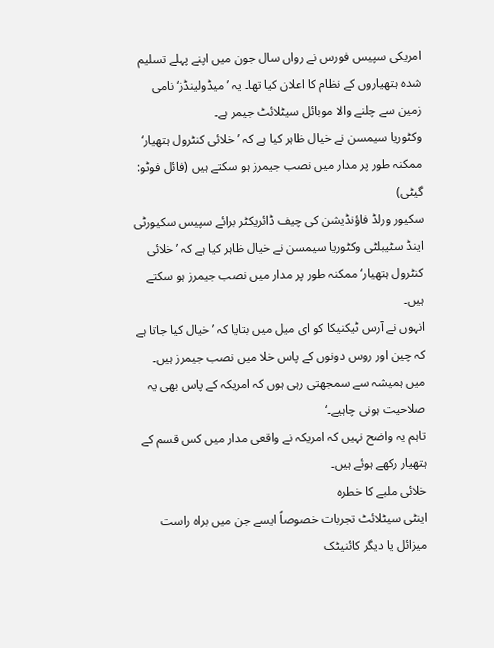امریکی سپیس فورس نے رواں سال جون میں اپنے پہلے تسلیم شدہ ہتھیاروں کے نظام کا اعلان کیا تھا۔ یہ ’میڈولینڈز‘ نامی زمین سے چلنے والا موبائل سیٹلائٹ جیمر ہے۔
وکٹوریا سیمسن نے خیال ظاہر کیا ہے کہ ’خلائی کنٹرول ہتھیار‘ ممکنہ طور پر مدار میں نصب جیمرز ہو سکتے ہیں (فائل فوٹو: گیٹی)
سکیور ورلڈ فاؤنڈیشن کی چیف ڈائریکٹر برائے سپیس سکیورٹی اینڈ سٹیبلٹی وکٹوریا سیمسن نے خیال ظاہر کیا ہے کہ ’خلائی کنٹرول ہتھیار‘ ممکنہ طور پر مدار میں نصب جیمرز ہو سکتے ہیں۔
انہوں نے آرس ٹیکنیکا کو ای میل میں بتایا کہ ’خیال کیا جاتا ہے کہ چین اور روس دونوں کے پاس خلا میں نصب جیمرز ہیں۔ میں ہمیشہ سے سمجھتی رہی ہوں کہ امریکہ کے پاس بھی یہ صلاحیت ہونی چاہیے۔‘
تاہم یہ واضح نہیں کہ امریکہ نے واقعی مدار میں کس قسم کے ہتھیار رکھے ہوئے ہیں۔
خلائی ملبے کا خطرہ
اینٹی سیٹلائٹ تجربات خصوصاً ایسے جن میں براہ راست میزائل یا دیگر کائنیٹک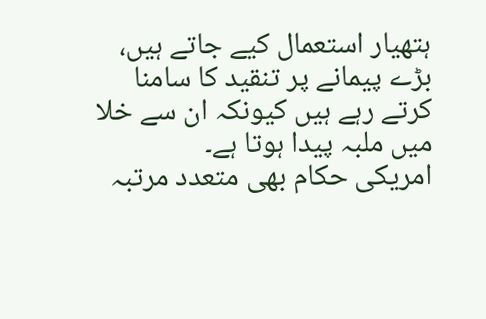ہتھیار استعمال کیے جاتے ہیں، بڑے پیمانے پر تنقید کا سامنا کرتے رہے ہیں کیونکہ ان سے خلا میں ملبہ پیدا ہوتا ہے۔
امریکی حکام بھی متعدد مرتبہ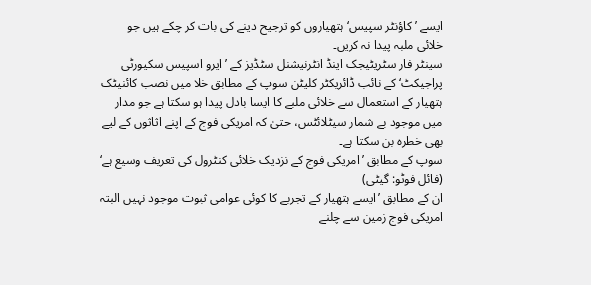ایسے ’کاؤنٹر سپیس‘ ہتھیاروں کو ترجیح دینے کی بات کر چکے ہیں جو خلائی ملبہ پیدا نہ کریں۔
سینٹر فار سٹریٹیجک اینڈ انٹرنیشنل سٹڈیز کے ’ایرو اسپیس سکیورٹی پراجیکٹ‘ کے نائب ڈائریکٹر کلیٹن سوپ کے مطابق خلا میں نصب کائنیٹک ہتھیار کے استعمال سے خلائی ملبے کا ایسا بادل پیدا ہو سکتا ہے جو مدار میں موجود بے شمار سیٹلائٹس، حتیٰ کہ امریکی فوج کے اپنے اثاثوں کے لیے بھی خطرہ بن سکتا ہے۔
سوپ کے مطابق ’امریکی فوج کے نزدیک خلائی کنٹرول کی تعریف وسیع ہے‘ (فائل فوٹو: گیٹی)
ان کے مطابق ’ایسے ہتھیار کے تجربے کا کوئی عوامی ثبوت موجود نہیں البتہ امریکی فوج زمین سے چلنے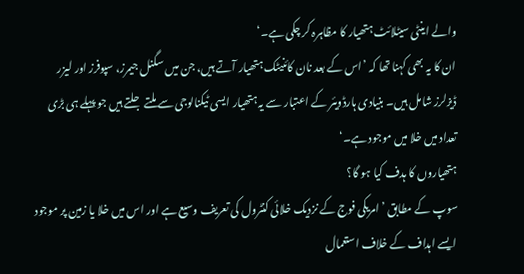والے اینٹی سیٹلائٹ ہتھیار کا مظاہرہ کر چکی ہے۔‘
ان کا یہ بھی کہنا تھا کہ ’اس کے بعد نان کائنیٹک ہتھیار آتے ہیں، جن میں سگنل جیمرز، سپوفرز اور لیزر ڈیزلرز شامل ہیں۔ بنیادی ہارڈویئر کے اعتبار سے یہ ہتھیار ایسی ٹیکنالوجی سے ملتے جلتے ہیں جو پہلے ہی بڑی تعداد میں خلا میں موجود ہے۔‘
ہتھیاروں کا ہدف کیا ہو گا؟
سوپ کے مطابق ’امریکی فوج کے نزدیک خلائی کنٹرول کی تعریف وسیع ہے اور اس میں خلا یا زمین پر موجود ایسے اہداف کے خلاف استعمال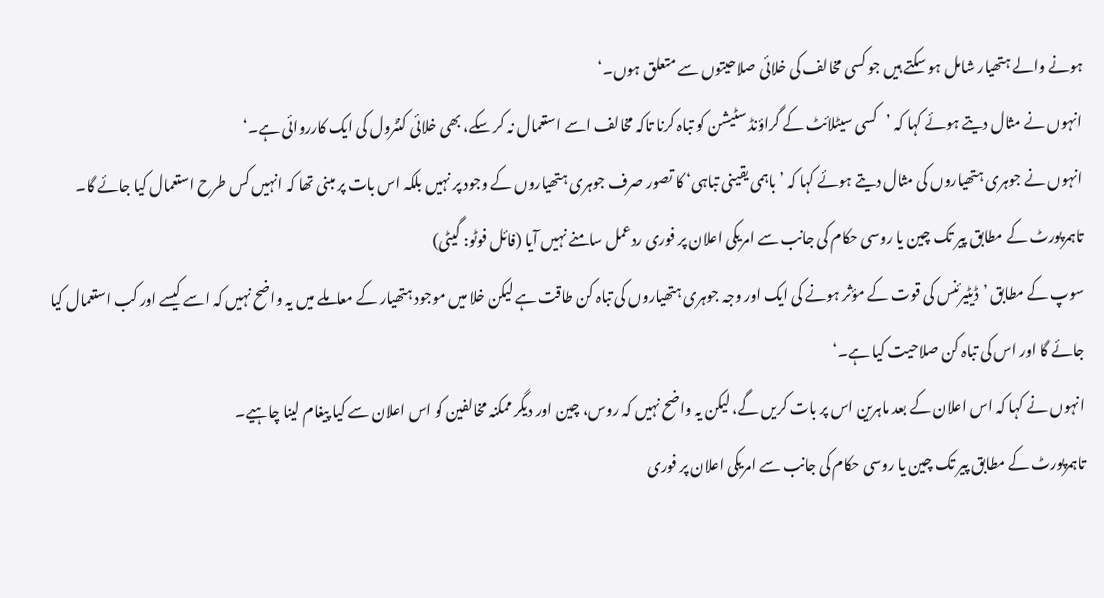ہونے والے ہتھیار شامل ہو سکتے ہیں جو کسی مخالف کی خلائی صلاحیتوں سے متعلق ہوں۔‘
انہوں نے مثال دیتے ہوئے کہا کہ ’کسی سیٹلائٹ کے گراؤنڈ سٹیشن کو تباہ کرنا تاکہ مخالف اسے استعمال نہ کر سکے، بھی خلائی کنٹرول کی ایک کارروائی ہے۔‘
انہوں نے جوہری ہتھیاروں کی مثال دیتے ہوئے کہا کہ ’باہمی یقینی تباہی‘ کا تصور صرف جوہری ہتھیاروں کے وجود پر نہیں بلکہ اس بات پر مبنی تھا کہ انہیں کس طرح استعمال کیا جائے گا۔
تاہمرپورٹ کے مطابق پیر تک چین یا روسی حکام کی جانب سے امریکی اعلان پر فوری ردعمل سامنے نہیں آیا (فائل فوٹو: گیٹی)
سوپ کے مطابق ’ڈیٹیرئنس کی قوت کے مؤثر ہونے کی ایک اور وجہ جوہری ہتھیاروں کی تباہ کن طاقت ہے لیکن خلا میں موجود ہتھیار کے معاملے میں یہ واضح نہیں کہ اسے کیسے اور کب استعمال کیا جائے گا اور اس کی تباہ کن صلاحیت کیا ہے۔‘
انہوں نے کہا کہ اس اعلان کے بعد ماہرین اس پر بات کریں گے، لیکن یہ واضح نہیں کہ روس، چین اور دیگر ممکنہ مخالفین کو اس اعلان سے کیا پیغام لینا چاہیے۔
تاہمرپورٹ کے مطابق پیر تک چین یا روسی حکام کی جانب سے امریکی اعلان پر فوری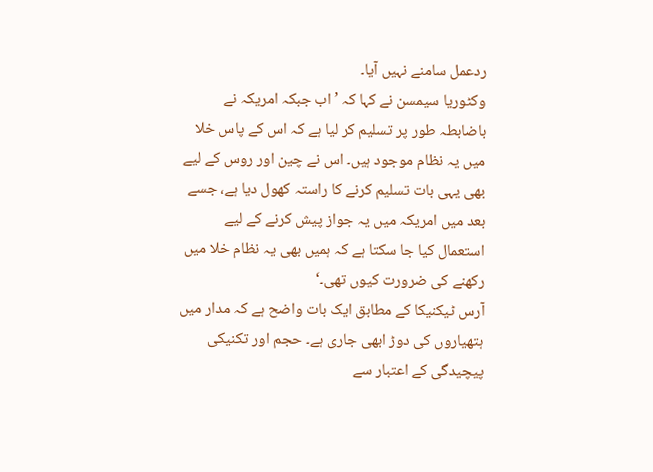ردعمل سامنے نہیں آیا۔
وکٹوریا سیمسن نے کہا کہ ’اب جبکہ امریکہ نے باضابطہ طور پر تسلیم کر لیا ہے کہ اس کے پاس خلا میں یہ نظام موجود ہیں۔ اس نے چین اور روس کے لیے بھی یہی بات تسلیم کرنے کا راستہ کھول دیا ہے، جسے بعد میں امریکہ میں یہ جواز پیش کرنے کے لیے استعمال کیا جا سکتا ہے کہ ہمیں بھی یہ نظام خلا میں رکھنے کی ضرورت کیوں تھی۔‘
آرس ٹیکنیکا کے مطابق ایک بات واضح ہے کہ مدار میں ہتھیاروں کی دوڑ ابھی جاری ہے۔ حجم اور تکنیکی پیچیدگی کے اعتبار سے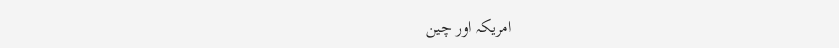امریکہ اور چین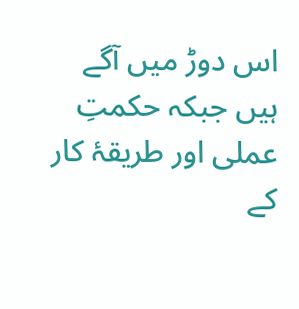اس دوڑ میں آگے ہیں جبکہ حکمتِ عملی اور طریقۂ کار کے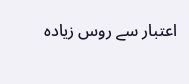اعتبار سے روس زیادہ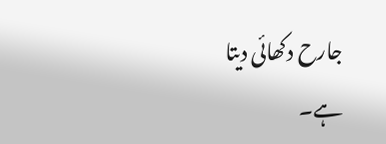جارح دکھائی دیتا ہے۔